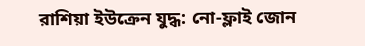রাশিয়া ইউক্রেন যুদ্ধ: নো-ফ্লাই জোন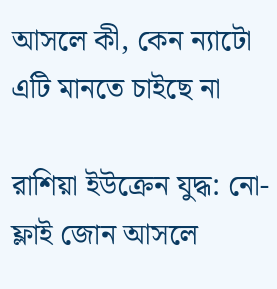আসলে কী, কেন ন্যাটো এটি মানতে চাইছে না

রাশিয়া ইউক্রেন যুদ্ধ: নো-ফ্লাই জোন আসলে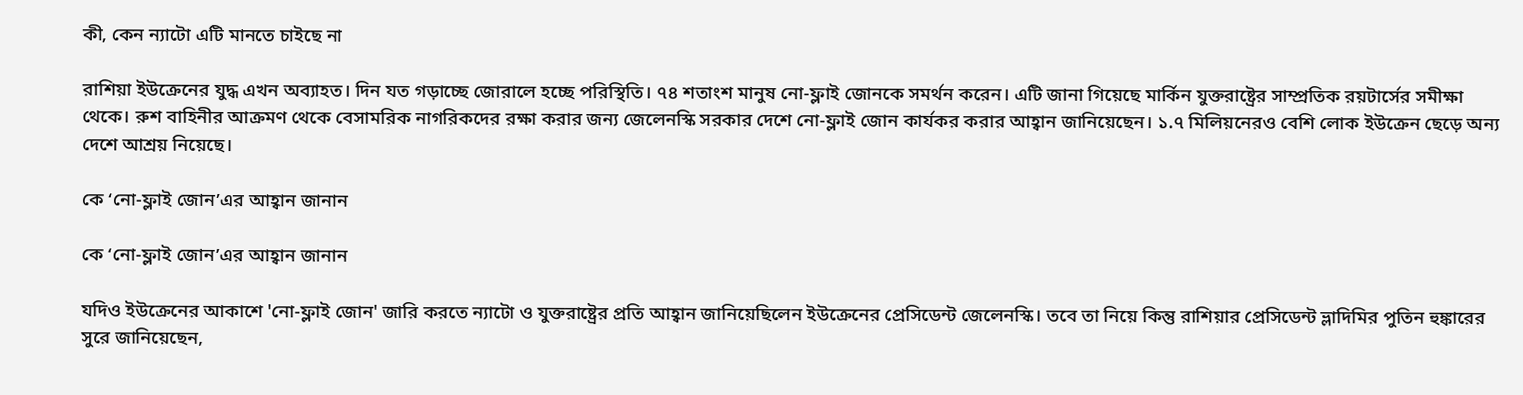কী, কেন ন্যাটো এটি মানতে চাইছে না

রাশিয়া ইউক্রেনের যুদ্ধ এখন অব্যাহত। দিন যত গড়াচ্ছে জোরালে হচ্ছে পরিস্থিতি। ৭৪ শতাংশ মানুষ নো-ফ্লাই জোনকে সমর্থন করেন। এটি জানা গিয়েছে মার্কিন যুক্তরাষ্ট্রের সাম্প্রতিক রয়টার্সের সমীক্ষা থেকে। রুশ বাহিনীর আক্রমণ থেকে বেসামরিক নাগরিকদের রক্ষা করার জন্য জেলেনস্কি সরকার দেশে নো-ফ্লাই জোন কার্যকর করার আহ্বান জানিয়েছেন। ১.৭ মিলিয়নেরও বেশি লোক ইউক্রেন ছেড়ে অন্য দেশে আশ্রয় নিয়েছে।

কে ‘নো-ফ্লাই জোন’এর আহ্বান জানান

কে ‘নো-ফ্লাই জোন’এর আহ্বান জানান

যদিও ইউক্রেনের আকাশে 'নো-ফ্লাই জোন' জারি করতে ন্যাটো ও যুক্তরাষ্ট্রের প্রতি আহ্বান জানিয়েছিলেন ইউক্রেনের প্রেসিডেন্ট জেলেনস্কি। তবে তা নিয়ে কিন্তু রাশিয়ার প্রেসিডেন্ট ভ্লাদিমির পুতিন হুঙ্কারের সুরে জানিয়েছেন,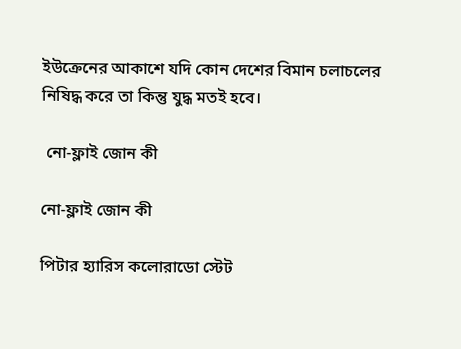ইউক্রেনের আকাশে যদি কোন দেশের বিমান চলাচলের নিষিদ্ধ করে তা কিন্তু যুদ্ধ মতই হবে।

 নো-ফ্লাই জোন কী

নো-ফ্লাই জোন কী

পিটার হ্যারিস কলোরাডো স্টেট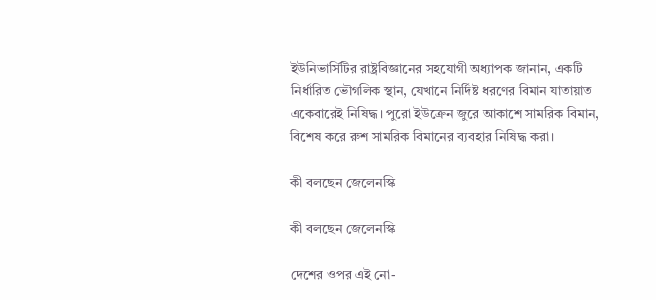ইউনিভার্সিটির রাষ্ট্রবিজ্ঞানের সহযোগী অধ্যাপক জানান, একটি নির্ধারিত ভৌগলিক স্থান, যেখানে নির্দিষ্ট ধরণের বিমান যাতায়াত একেবারেই নিষিদ্ধ। পুরো ইউক্রেন জুরে আকাশে সামরিক বিমান, বিশেষ করে রুশ সামরিক বিমানের ব্যবহার নিষিদ্ধ করা।

কী বলছেন জেলেনস্কি

কী বলছেন জেলেনস্কি

দেশের ওপর এই নো-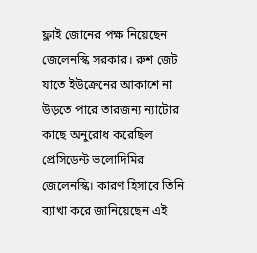ফ্লাই জোনের পক্ষ নিয়েছেন জেলেনস্কি সরকার। রুশ জেট যাতে ইউক্রেনের আকাশে না উড়তে পারে তারজন্য ন্যাটোর কাছে অনুরোধ করেছিল প্রেসিডেন্ট ভলোদিমির জেলেনস্কি। কারণ হিসাবে তিনি ব্যাখা করে জানিয়েছেন এই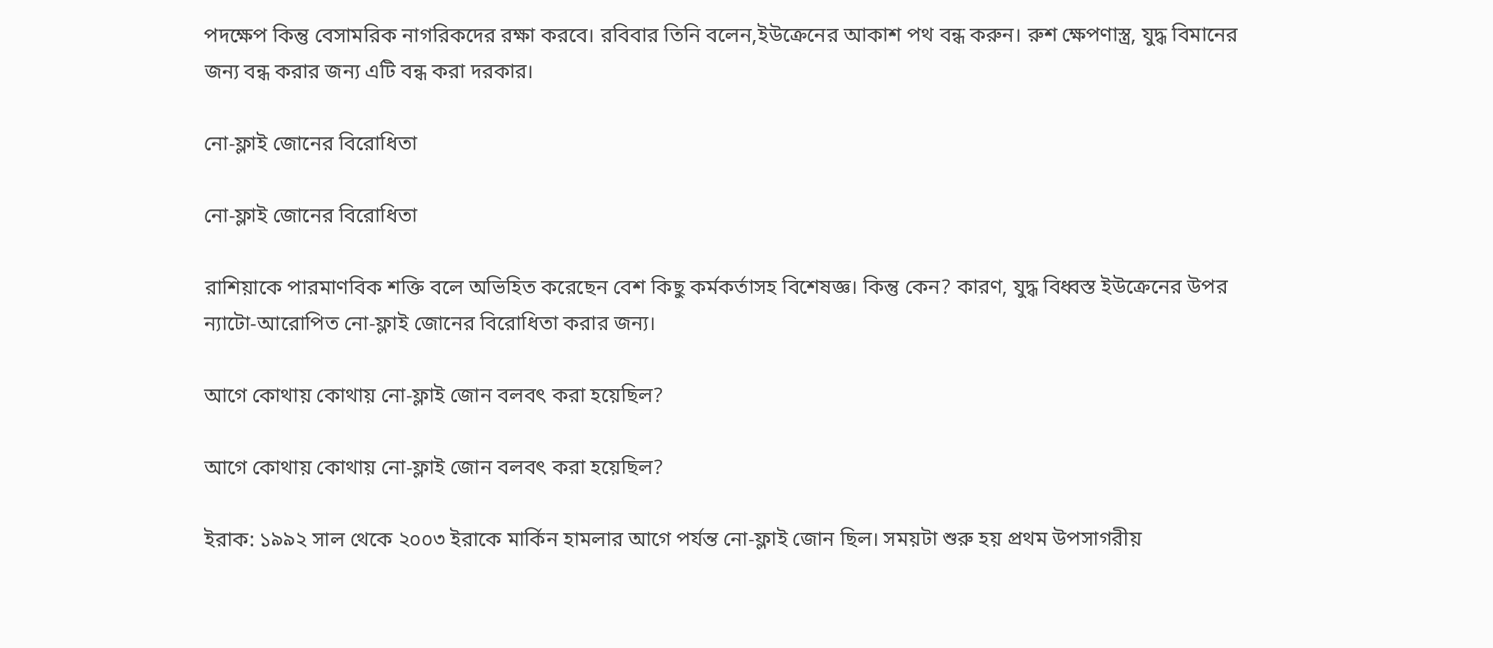পদক্ষেপ কিন্তু বেসামরিক নাগরিকদের রক্ষা করবে। রবিবার তিনি বলেন,ইউক্রেনের আকাশ পথ বন্ধ করুন। রুশ ক্ষেপণাস্ত্র, যুদ্ধ বিমানের জন্য বন্ধ করার জন্য এটি বন্ধ করা দরকার।

নো-ফ্লাই জোনের বিরোধিতা

নো-ফ্লাই জোনের বিরোধিতা

রাশিয়াকে পারমাণবিক শক্তি বলে অভিহিত করেছেন বেশ কিছু কর্মকর্তাসহ বিশেষজ্ঞ। কিন্তু কেন? কারণ, যুদ্ধ বিধ্বস্ত ইউক্রেনের উপর ন্যাটো-আরোপিত নো-ফ্লাই জোনের বিরোধিতা করার জন্য।

আগে কোথায় কোথায় নো-ফ্লাই জোন বলবৎ করা হয়েছিল?

আগে কোথায় কোথায় নো-ফ্লাই জোন বলবৎ করা হয়েছিল?

ইরাক: ১৯৯২ সাল থেকে ২০০৩ ইরাকে মার্কিন হামলার আগে পর্যন্ত নো-ফ্লাই জোন ছিল। সময়টা শুরু হয় প্রথম উপসাগরীয়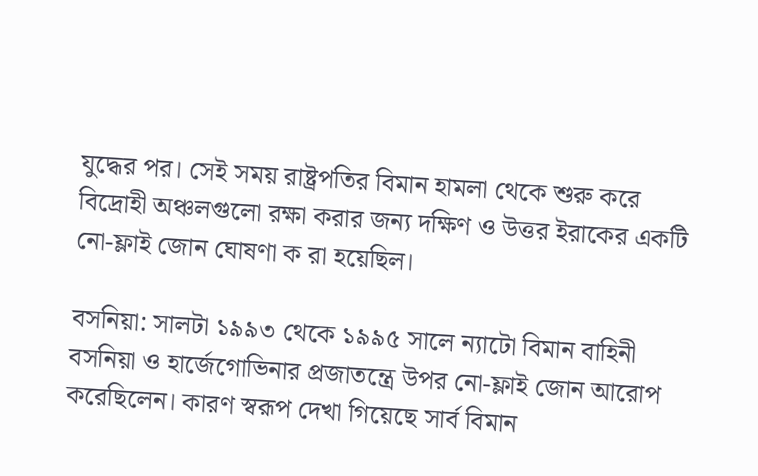যুদ্ধের পর। সেই সময় রাষ্ট্রপতির বিমান হামলা থেকে শুরু করে বিদ্রোহী অঞ্চলগুলো রক্ষা করার জন্য দক্ষিণ ও উত্তর ইরাকের একটি নো-ফ্লাই জোন ঘোষণা ক রা হয়েছিল।

বসনিয়া: সালটা ১৯৯৩ থেকে ১৯৯৫ সালে ন্যাটো বিমান বাহিনী বসনিয়া ও হার্জেগোভিনার প্রজাতন্ত্রে উপর নো-ফ্লাই জোন আরোপ করেছিলেন। কারণ স্বরূপ দেখা গিয়েছে সার্ব বিমান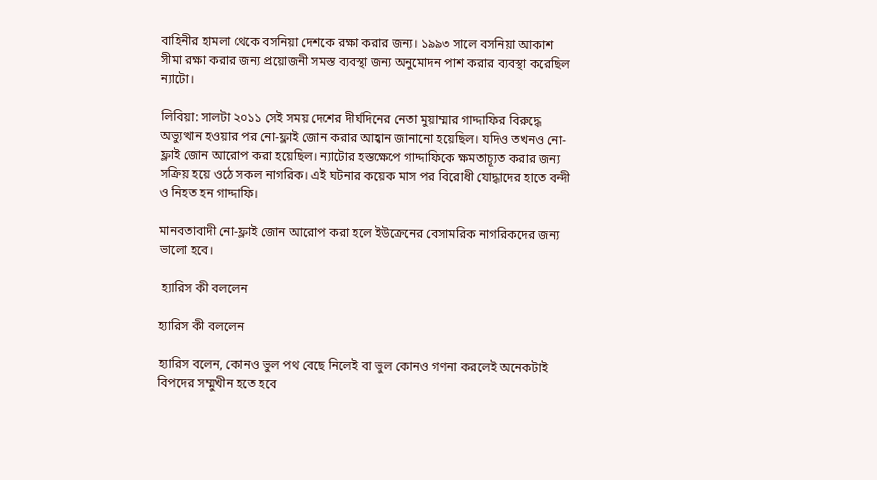বাহিনীর হামলা থেকে বসনিয়া দেশকে রক্ষা করার জন্য। ১৯৯৩ সালে বসনিয়া আকাশ সীমা রক্ষা করার জন্য প্রয়োজনী সমস্ত ব্যবস্থা জন্য অনুমোদন পাশ করার ব্যবস্থা করেছিল ন্যাটো।

লিবিয়া: সালটা ২০১১ সেই সময় দেশের দীর্ঘদিনের নেতা মুয়াম্মার গাদ্দাফির বিরুদ্ধে অভ্যুত্থান হওয়ার পর নো-ফ্লাই জোন করার আহ্বান জানানো হয়েছিল। যদিও তখনও নো- ফ্লাই জোন আরোপ করা হয়েছিল। ন্যাটোর হস্তক্ষেপে গাদ্দাফিকে ক্ষমতাচ্যূত করার জন্য সক্রিয় হয়ে ওঠে সকল নাগরিক। এই ঘটনার কয়েক মাস পর বিরোধী যোদ্ধাদের হাতে বন্দী ও নিহত হন গাদ্দাফি।

মানবতাবাদী নো-ফ্লাই জোন আরোপ করা হলে ইউক্রেনের বেসামরিক নাগরিকদের জন্য ভালো হবে।

 হ্যারিস কী বললেন

হ্যারিস কী বললেন

হ্যারিস বলেন, কোনও ভুল পথ বেছে নিলেই বা ভুল কোনও গণনা করলেই অনেকটাই বিপদের সম্মুখীন হতে হবে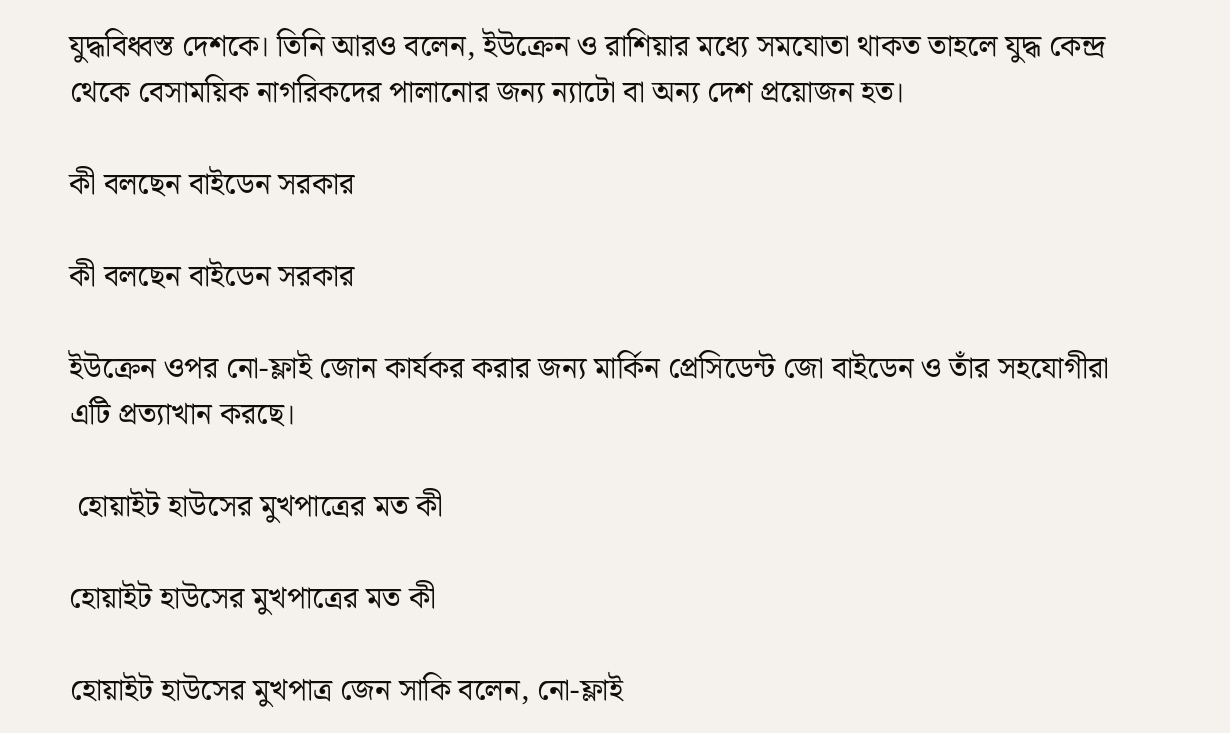যুদ্ধবিধ্বস্ত দেশকে। তিনি আরও বলেন, ইউক্রেন ও রাশিয়ার মধ্যে সমযোতা থাকত তাহলে যুদ্ধ কেন্দ্র থেকে বেসাময়িক নাগরিকদের পালানোর জন্য ন্যাটো বা অন্য দেশ প্রয়োজন হত।

কী বলছেন বাইডেন সরকার

কী বলছেন বাইডেন সরকার

ইউক্রেন ওপর নো-ফ্লাই জোন কার্যকর করার জন্য মার্কিন প্রেসিডেন্ট জো বাইডেন ও তাঁর সহযোগীরা এটি প্রত্যাখান করছে।

 হোয়াইট হাউসের মুখপাত্রের মত কী

হোয়াইট হাউসের মুখপাত্রের মত কী

হোয়াইট হাউসের মুখপাত্র জেন সাকি বলেন, নো-ফ্লাই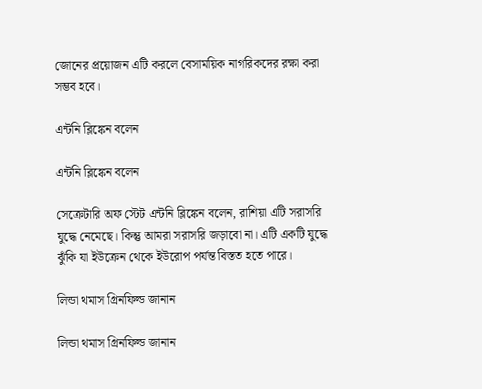জোনের প্রয়োজন এটি করলে বেসাময়িক নাগরিকদের রক্ষা করা সম্ভব হবে।

এন্টনি ব্লিঙ্কেন বলেন

এন্টনি ব্লিঙ্কেন বলেন

সেক্রেটারি অফ স্টেট এন্টনি ব্লিঙ্কেন বলেন, রাশিয়া এটি সরাসরি যুদ্ধে নেমেছে। কিন্তু আমরা সরাসরি জড়াবো না। এটি একটি যুদ্ধে ঝুঁকি যা ইউক্রেন থেকে ইউরোপ পর্যন্ত বিস্তত হতে পারে।

লিন্ডা থমাস গ্রিনফিল্ড জানান

লিন্ডা থমাস গ্রিনফিল্ড জানান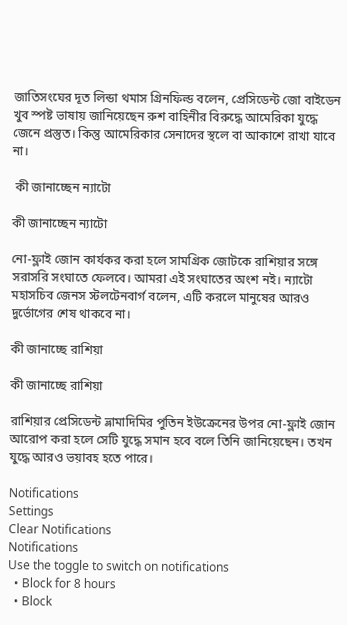জাতিসংঘের দূত লিন্ডা থমাস গ্রিনফিল্ড বলেন, প্রেসিডেন্ট জো বাইডেন খুব স্পষ্ট ভাষায় জানিয়েছেন রুশ বাহিনীর বিরুদ্ধে আমেরিকা যুদ্ধে জেনে প্রস্তুত। কিন্তু আমেরিকার সেনাদের স্থলে বা আকাশে রাখা যাবে না।

 কী জানাচ্ছেন ন্যাটো

কী জানাচ্ছেন ন্যাটো

নো-ফ্লাই জোন কার্যকর করা হলে সামগ্রিক জোটকে রাশিয়ার সঙ্গে সরাসরি সংঘাতে ফেলবে। আমরা এই সংঘাতের অংশ নই। ন্যাটো মহাসচিব জেনস স্টলটেনবার্গ বলেন, এটি করলে মানুষের আরও দুর্ভোগের শেষ থাকবে না।

কী জানাচ্ছে রাশিয়া

কী জানাচ্ছে রাশিয়া

রাশিয়ার প্রেসিডেন্ট ভ্লামাদিমির পুতিন ইউক্রেনের উপর নো-ফ্লাই জোন আরোপ করা হলে সেটি যুদ্ধে সমান হবে বলে তিনি জানিয়েছেন। তখন যুদ্ধে আরও ভয়াবহ হতে পারে।

Notifications
Settings
Clear Notifications
Notifications
Use the toggle to switch on notifications
  • Block for 8 hours
  • Block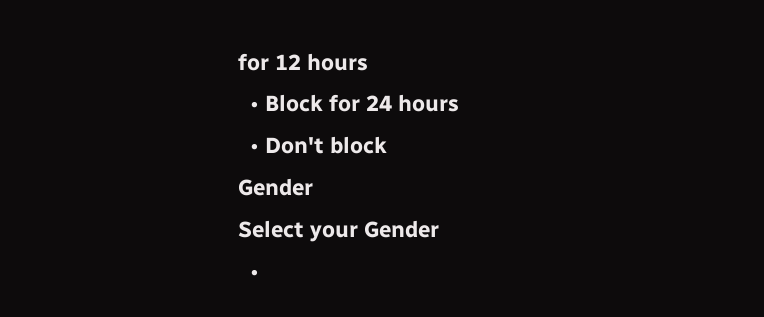for 12 hours
  • Block for 24 hours
  • Don't block
Gender
Select your Gender
  •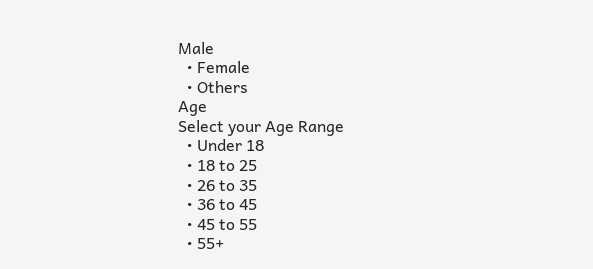Male
  • Female
  • Others
Age
Select your Age Range
  • Under 18
  • 18 to 25
  • 26 to 35
  • 36 to 45
  • 45 to 55
  • 55+